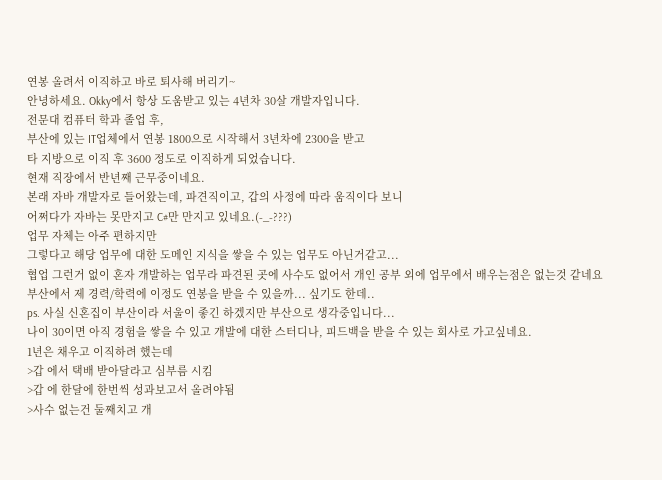연봉 올려서 이직하고 바로 퇴사해 버리기~
안녕하세요. Okky에서 항상 도움받고 있는 4년차 30살 개발자입니다.
전문대 컴퓨터 학과 졸업 후,
부산에 있는 IT업체에서 연봉 1800으로 시작해서 3년차에 2300을 받고
타 지방으로 이직 후 3600 정도로 이직하게 되었습니다.
현재 직장에서 반년째 근무중이네요.
본래 자바 개발자로 들어왔는데, 파견직이고, 갑의 사정에 따라 움직이다 보니
어쩌다가 자바는 못만지고 C#만 만지고 있네요.(-_-???)
업무 자체는 아주 편하지만
그렇다고 해당 업무에 대한 도메인 지식을 쌓을 수 있는 업무도 아닌거같고...
협업 그런거 없이 혼자 개발하는 업무라 파견된 곳에 사수도 없어서 개인 공부 외에 업무에서 배우는점은 없는것 같네요
부산에서 제 경력/학력에 이정도 연봉을 받을 수 있을까... 싶기도 한데..
ps. 사실 신혼집이 부산이라 서울이 좋긴 하겠지만 부산으로 생각중입니다...
나이 30이면 아직 경험을 쌓을 수 있고 개발에 대한 스터디나, 피드백을 받을 수 있는 회사로 가고싶네요.
1년은 채우고 이직하려 했는데
>갑 에서 택배 받아달라고 심부름 시킴
>갑 에 한달에 한번씩 성과보고서 올려야됨
>사수 없는건 둘째치고 개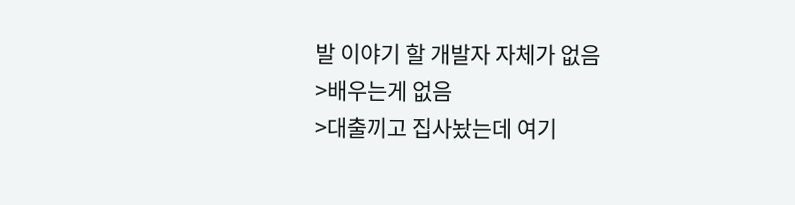발 이야기 할 개발자 자체가 없음
>배우는게 없음
>대출끼고 집사놨는데 여기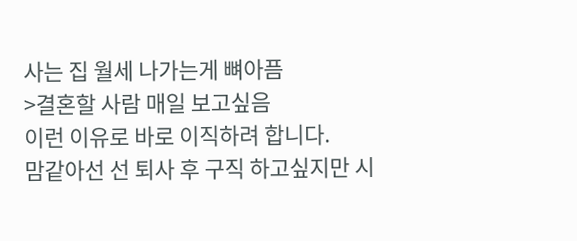사는 집 월세 나가는게 뼈아픔
>결혼할 사람 매일 보고싶음
이런 이유로 바로 이직하려 합니다.
맘같아선 선 퇴사 후 구직 하고싶지만 시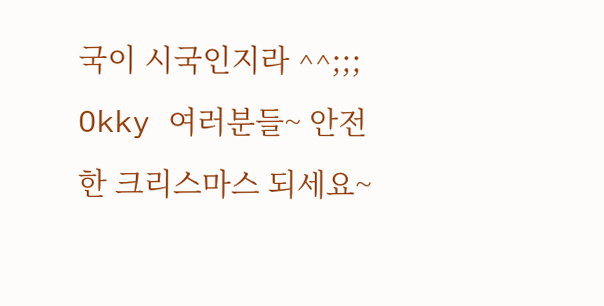국이 시국인지라 ^^;;;
Okky 여러분들~ 안전한 크리스마스 되세요~